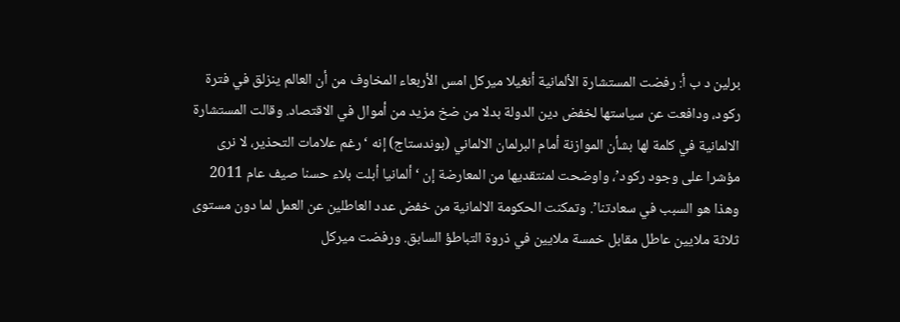برلين د ب أ: رفضت المستشارة الألمانية أنغيلا ميركل امس الأربعاء المخاوف من أن العالم ينزلق في فترة ركود، ودافعت عن سياستها لخفض دين الدولة بدلا من ضخ مزيد من أموال في الاقتصاد. وقالت المستشارة الالمانية في كلمة لها بشأن الموازنة أمام البرلمان الالماني (بوندستاج) إنه ‘رغم علامات التحذير، لا نرى مؤشرا على وجود ركود’، واوضحت لمنتقديها من المعارضة إن ‘ألمانيا أبلت بلاء حسنا صيف عام 2011 وهذا هو السبب في سعادتنا’. وتمكنت الحكومة الالمانية من خفض عدد العاطلين عن العمل لما دون مستوى ثلاثة ملايين عاطل مقابل خمسة ملايين في ذروة التباطؤ السابق. ورفضت ميركل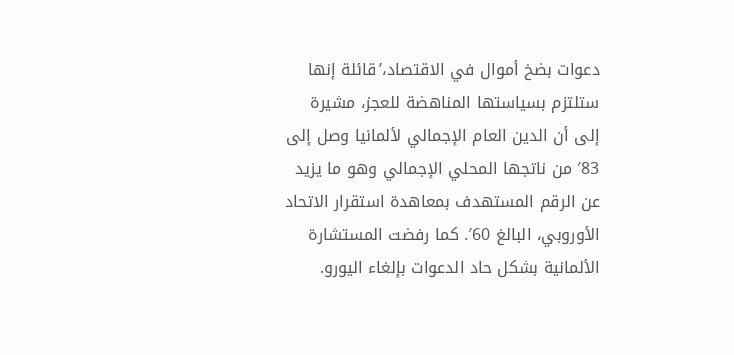دعوات بضخ أموال في الاقتصاد،’قائلة إنها ستلتزم بسياستها المناهضة للعجز، مشيرة إلى أن الدين العام الإجمالي لألمانيا وصل إلى 83′ من ناتجها المحلي الإجمالي وهو ما يزيد عن الرقم المستهدف بمعاهدة استقرار الاتحاد الأوروبي، البالغ 60′. كما رفضت المستشارة الألمانية بشكل حاد الدعوات بإلغاء اليورو.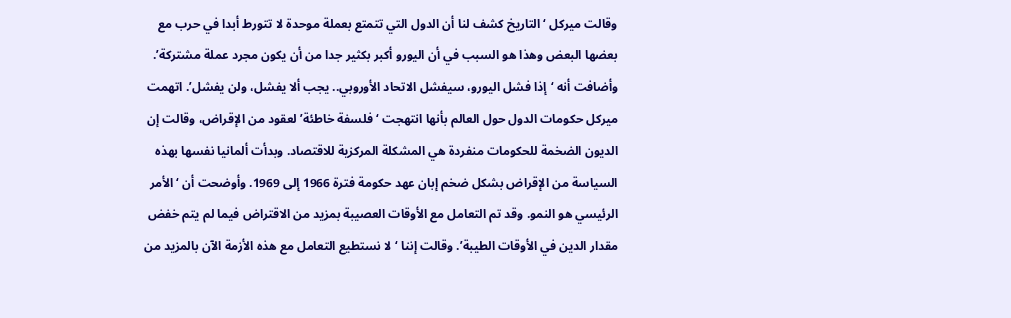وقالت ميركل ‘التاريخ كشف لنا أن الدول التي تتمتع بعملة موحدة لا تتورط أبدا في حرب مع بعضها البعض وهذا هو السبب في أن اليورو أكبر بكثير جدا من أن يكون مجرد عملة مشتركة’. وأضافت أنه ‘إذا فشل اليورو، سيفشل الاتحاد الأوروبي.. يجب ألا يفشل، ولن يفشل’. اتهمت ميركل حكومات الدول حول العالم بأنها انتهجت ‘فلسفة خاطئة’ لعقود من الإقراض، وقالت إن الديون الضخمة للحكومات منفردة هي المشكلة المركزية للاقتصاد. وبدأت ألمانيا نفسها بهذه السياسة من الإقراض بشكل ضخم إبان عهد حكومة فترة 1966 إلى 1969. وأوضحت أن ‘الأمر الرئيسي هو النمو. وقد تم التعامل مع الأوقات العصيبة بمزيد من الاقتراض فيما لم يتم خفض مقدار الدين في الأوقات الطيبة’. وقالت إننا ‘لا نستطيع التعامل مع هذه الأزمة الآن بالمزيد من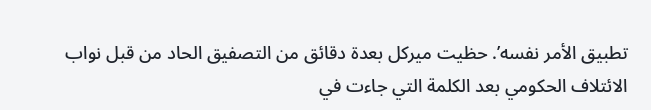تطبيق الأمر نفسه’. حظيت ميركل بعدة دقائق من التصفيق الحاد من قبل نواب الائتلاف الحكومي بعد الكلمة التي جاءت في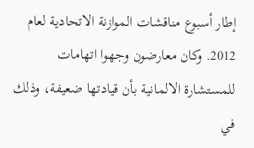إطار أسبوع مناقشات الموازنة الاتحادية لعام 2012. وكان معارضون وجهوا اتهامات للمستشارة الالمانية بأن قيادتها ضعيفة، وذلك في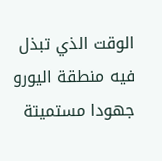الوقت الذي تبذل فيه منطقة اليورو جهودا مستميتة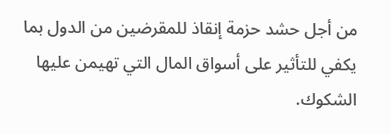من أجل حشد حزمة إنقاذ للمقرضين من الدول بما يكفي للتأثير على أسواق المال التي تهيمن عليها الشكوك.